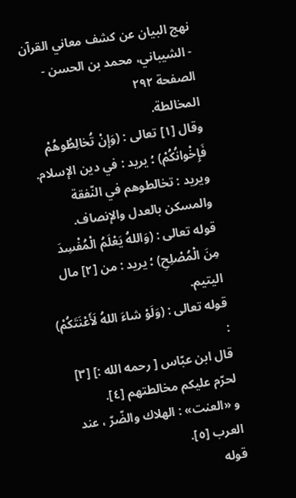نهج البيان عن كشف معاني القرآن - الشيباني، محمد بن الحسن - الصفحة ٢٩٢
المخالطة.
وقال [١] تعالى : (وَإِنْ تُخالِطُوهُمْ فَإِخْوانُكُمْ) ؛ يريد : في دين الإسلام. ويريد : تخالطوهم في النّفقة والمسكن بالعدل والإنصاف.
قوله تعالى : (وَاللهُ يَعْلَمُ الْمُفْسِدَ مِنَ الْمُصْلِحِ) ؛ يريد : من [٢] مال اليتيم.
قوله تعالى : (وَلَوْ شاءَ اللهُ لَأَعْنَتَكُمْ) :
قال ابن عبّاس [ رحمه الله :] [٣] لحرّم عليكم مخالطتهم [٤].
و «العنت» : الهلاك والضّرّ ، عند العرب [٥].
قوله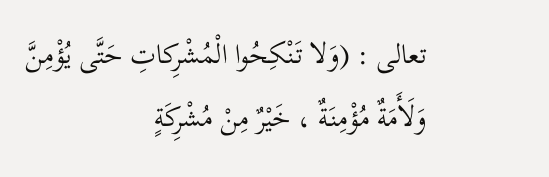تعالى : (وَلا تَنْكِحُوا الْمُشْرِكاتِ حَتَّى يُؤْمِنَّ وَلَأَمَةٌ مُؤْمِنَةٌ ، خَيْرٌ مِنْ مُشْرِكَةٍ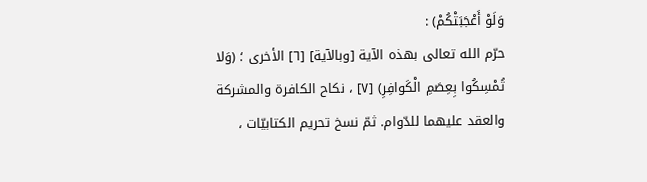وَلَوْ أَعْجَبَتْكُمْ) :
حرّم الله تعالى بهذه الآية [وبالآية] [٦] الأخرى ؛ (وَلا تُمْسِكُوا بِعِصَمِ الْكَوافِرِ) [٧] ، نكاح الكافرة والمشركة والعقد عليهما للدّوام. ثمّ نسخ تحريم الكتابيّات ،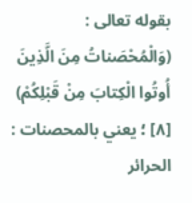بقوله تعالى : (وَالْمُحْصَناتُ مِنَ الَّذِينَ أُوتُوا الْكِتابَ مِنْ قَبْلِكُمْ) [٨] ؛ يعني بالمحصنات : الحرائر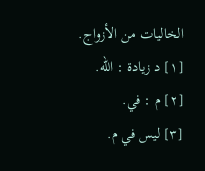الخاليات من الأزواج.
[١] د زيادة : الله.
[٢] م : في.
[٣] ليس في م.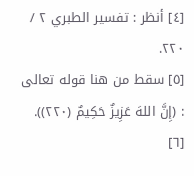[٤] أنظر : تفسير الطبري ٢ / ٢٢٠.
[٥] سقط من هنا قوله تعالى : (إِنَّ اللهَ عَزِيزٌ حَكِيمٌ (٢٢٠)).
[٦]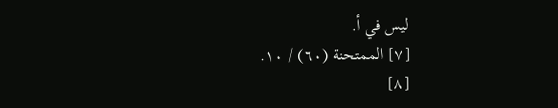ليس في أ.
[٧] الممتحنة (٦٠) / ١٠.
[٨]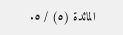المائدة (٥) / ٥.